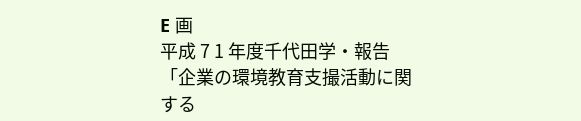E 画
平成 7 1 年度千代田学・報告
「企業の環境教育支撮活動に関する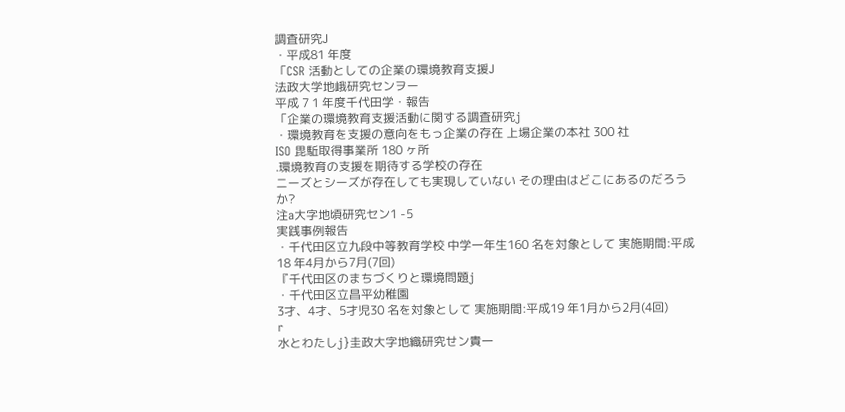調査研究J
・平成81 年度
「CSR 活動としての企業の環境教育支援J
法政大学地峨研究センヲー
平成 7 1 年度千代田学・報告
「企業の環境教育支援活動に関する調査研究j
・環境教育を支援の意向をもっ企業の存在 上場企業の本社 300 社
ISO 毘駈取得事業所 180 ヶ所
.環境教育の支援を期待する学校の存在
ニーズとシーズが存在しても実現していない その理由はどこにあるのだろうか?
注a大字地頃研究セン1 -5
実践事例報告
・千代田区立九段中等教育学校 中学一年生160 名を対象として 実施期間:平成18 年4月から7月(7回)
『千代田区のまちづくりと環境問題j
・千代田区立昌平幼稚園
3才、4才、5才児30 名を対象として 実施期間:平成19 年1月から2月(4回)
r
水とわたしj}圭政大字地織研究せン貴一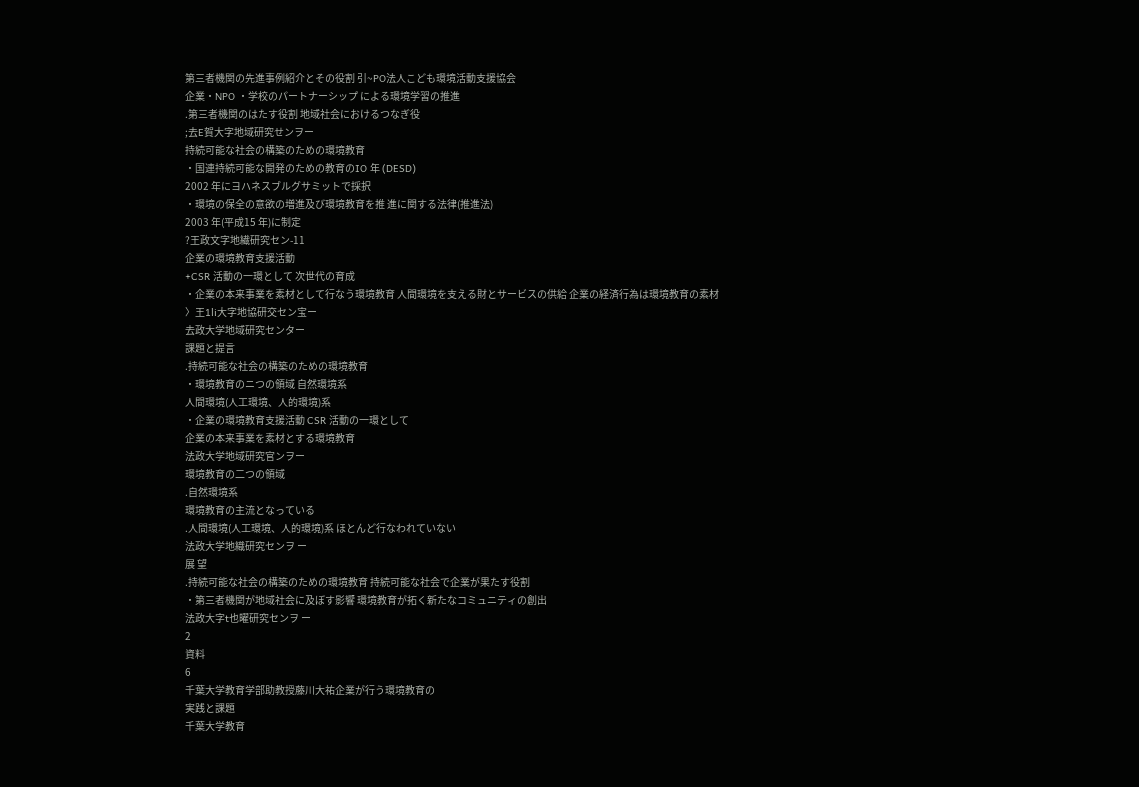第三者機関の先進事例紹介とその役割 引~PO法人こども環境活動支援協会
企業・NPO ・学校のパートナーシップ による環境学習の推進
.第三者機関のはたす役割 地域社会におけるつなぎ役
;去E賀大字地域研究せンヲー
持続可能な社会の構築のための環境教育
・国連持続可能な開発のための教育のIO 年 (DESD)
2002 年にヨハネスブルグサミットで採択
・環境の保全の意欲の増進及び環境教育を推 進に関する法律(推進法)
2003 年(平成15 年)に制定
?王政文字地繊研究セン-11
企業の環境教育支援活動
+CSR 活動の一環として 次世代の育成
・企業の本来事業を素材として行なう環境教育 人間環境を支える財とサービスの供給 企業の経済行為は環境教育の素材
〉王1li大字地協研交セン宝ー
去政大学地域研究センター
課題と提言
.持続可能な社会の構築のための環境教育
・環境教育のニつの領域 自然環境系
人間環境(人工環境、人的環境)系
・企業の環境教育支援活動 CSR 活動の一環として
企業の本来事業を素材とする環境教育
法政大学地域研究官ンヲー
環境教育の二つの領域
.自然環境系
環境教育の主流となっている
.人間環境(人工環境、人的環境)系 ほとんど行なわれていない
法政大学地織研究センヲ ー
展 望
.持続可能な社会の構築のための環境教育 持続可能な社会で企業が果たす役割
・第三者機関が地域社会に及ぼす影響 環境教育が拓く新たなコミュニティの創出
法政大字t也曜研究センヲ ー
2
資料
6
千葉大学教育学部助教授藤川大祐企業が行う環境教育の
実践と課題
千葉大学教育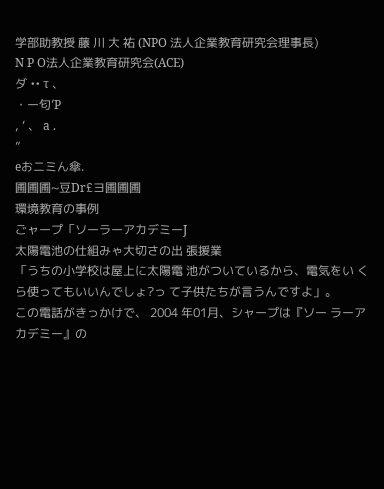学部助教授 藤 川 大 祐 (NPO 法人企業教育研究会理事長)
N P O法人企業教育研究会(ACE)
ダ •• τ 、
・ー匂’P
, ‘ 、 a .
”
eおニミん傘.
圃圃圃~豆Dr£ヨ圃圃圃
環境教育の事例
ごャープ「ソーラーアカデミーJ
太陽電池の仕組みゃ大切さの出 張援業
「うちの小学校は屋上に太陽電 池がついているから、電気をい くら使ってもいいんでしょ?っ て子供たちが言うんですよ」。
この電話がきっかけで、 2004 年01月、シャープは『ソー ラーアカデミー』の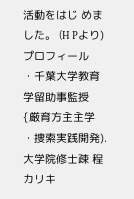活動をはじ めました。 (H Pより)
プロフィール
・千葉大学教育学留助事監授 {厳育方主主学 ・捜索実践開発).大学院修士疎 程カリキ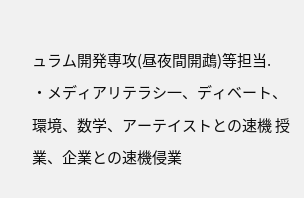ュラム開発専攻(昼夜間開鵡)等担当.
・メディアリテラシ一、ディベート、環境、数学、アーテイストとの速機 授業、企業との速機侵業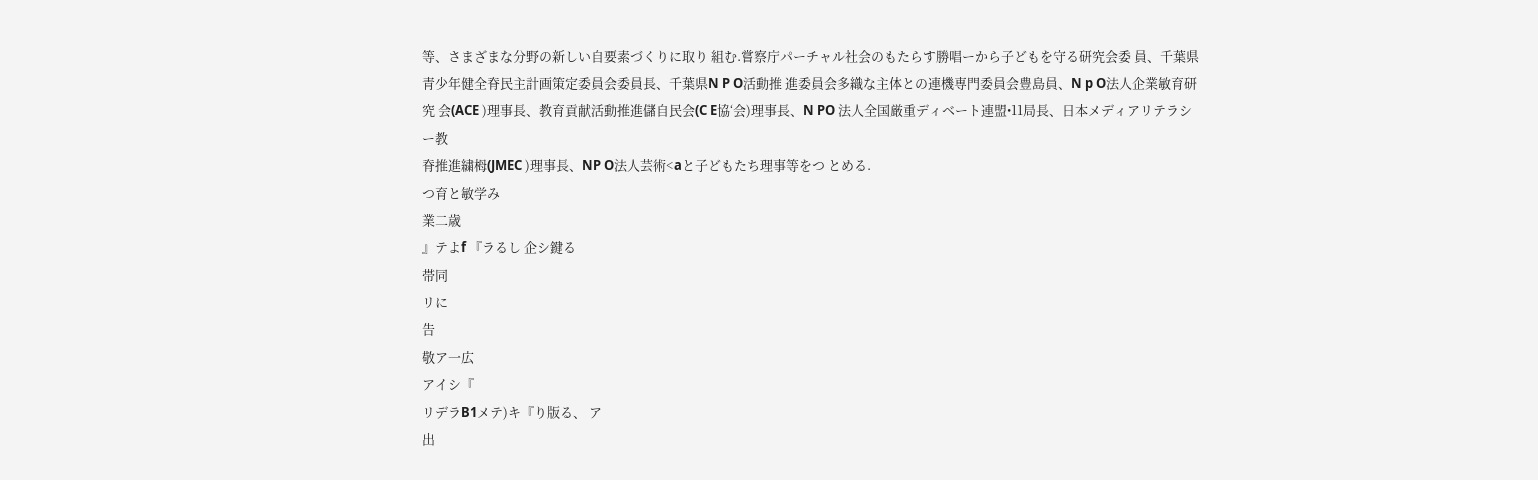等、さまざまな分野の新しい自要素づくりに取り 組む.嘗察庁パーチャル社会のもたらす勝唱ーから子どもを守る研究会委 員、千葉県青少年健全脊民主計画策定委員会委員長、千葉県N P O活動推 進委員会多織な主体との連機専門委員会豊島員、N p O法人企業敏育研究 会(ACE )理事長、教育貢献活動推進儲自民会(C E協‘会)理事長、N PO 法人全国厳重ディベート連盟•11局長、日本メディアリテラシー教
脊推進繍栂(JMEC )理事長、NP O法人芸術<aと子どもたち理事等をつ とめる.
つ育と敏学み
業二歳
』テよf 『ラるし 企シ鍵る
帯同
リに
告
敬ア一広
アイシ『
リデラB1メテ)キ『り版る、 ア
出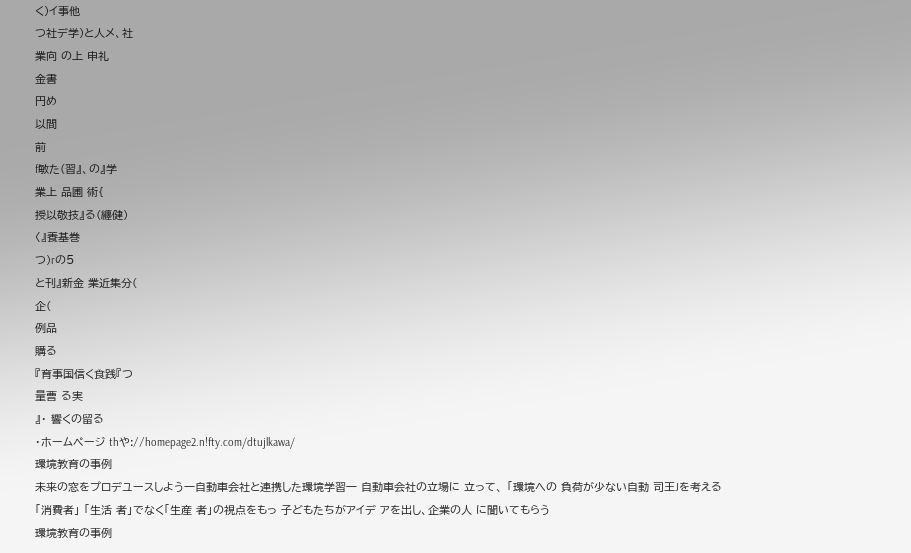く)イ事他
つ社デ学)と人メ、社
業向 の上 申礼
金書
円め
以間
前
f敏た(習』、の』学
業上 品圃 術{
授以敬技』る(纏健)
〈』養基巻
つ)rの5
と刊』新金 業近集分(
企(
例品
購る
『育事国信く食践『つ
量曹 る実
』・ 響くの留る
・ホームページ thや://homepage2.n!fty.com/dtujlkawa/
環境教育の事例
未来の窓をプロデユースしよう一自動車会社と連携した環境学習一 自動車会社の立場に 立って、 「環境への 負荷が少ない自動 司王Jを考える
「消費者」 「生活 者」でなく「生産 者」の視点をもっ 子どもたちがアイデ アを出し、企業の人 に聞いてもらう
環境教育の事例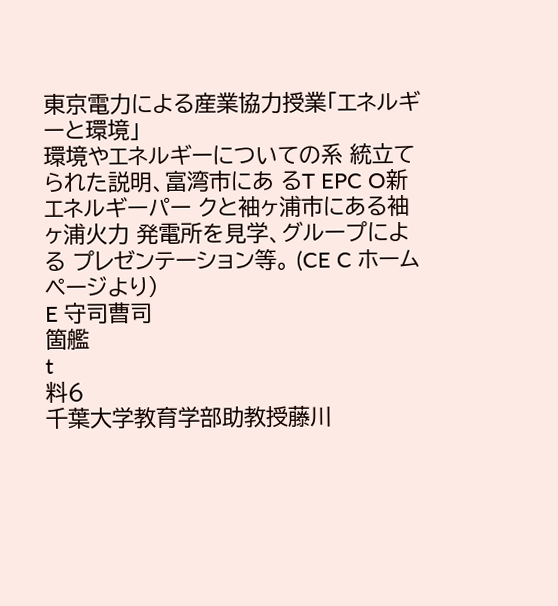東京電力による産業協力授業「エネルギーと環境」
環境やエネルギーについての系 統立てられた説明、富湾市にあ るT EPC O新エネルギーパー クと袖ヶ浦市にある袖ヶ浦火力 発電所を見学、グループによる プレゼンテーション等。 (CE C ホームページより)
E 守司曹司
箇艦
t
料6
千葉大学教育学部助教授藤川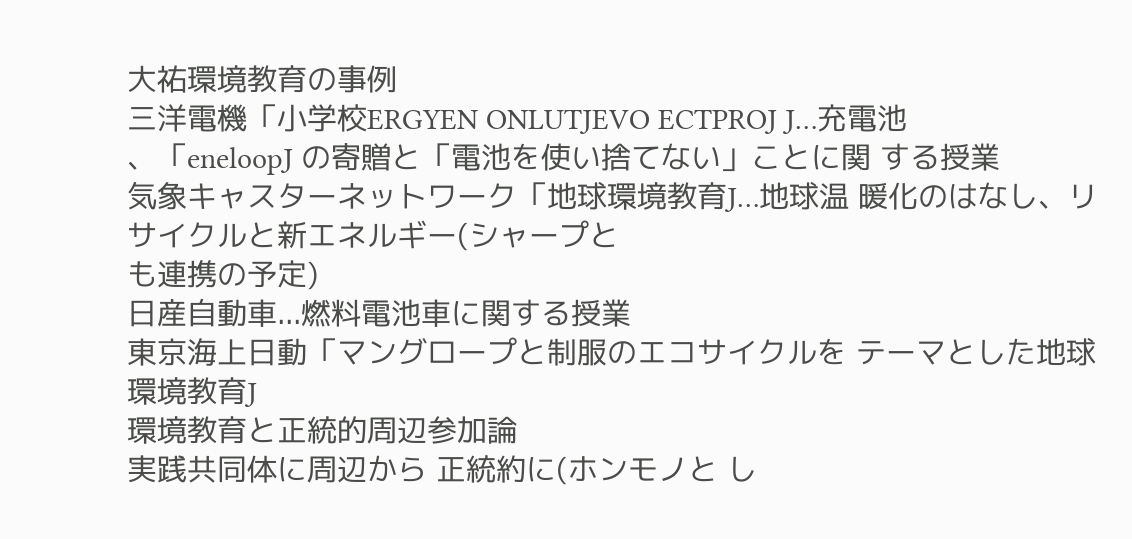大祐環境教育の事例
三洋電機「小学校ERGYEN ONLUTJEVO ECTPROJ J…充電池
、「eneloopJ の寄贈と「電池を使い捨てない」ことに関 する授業
気象キャスターネットワーク「地球環境教育J…地球温 暖化のはなし、リサイクルと新エネルギー(シャープと
も連携の予定)
日産自動車...燃料電池車に関する授業
東京海上日動「マングロープと制服のエコサイクルを テーマとした地球環境教育J
環境教育と正統的周辺参加論
実践共同体に周辺から 正統約に(ホンモノと し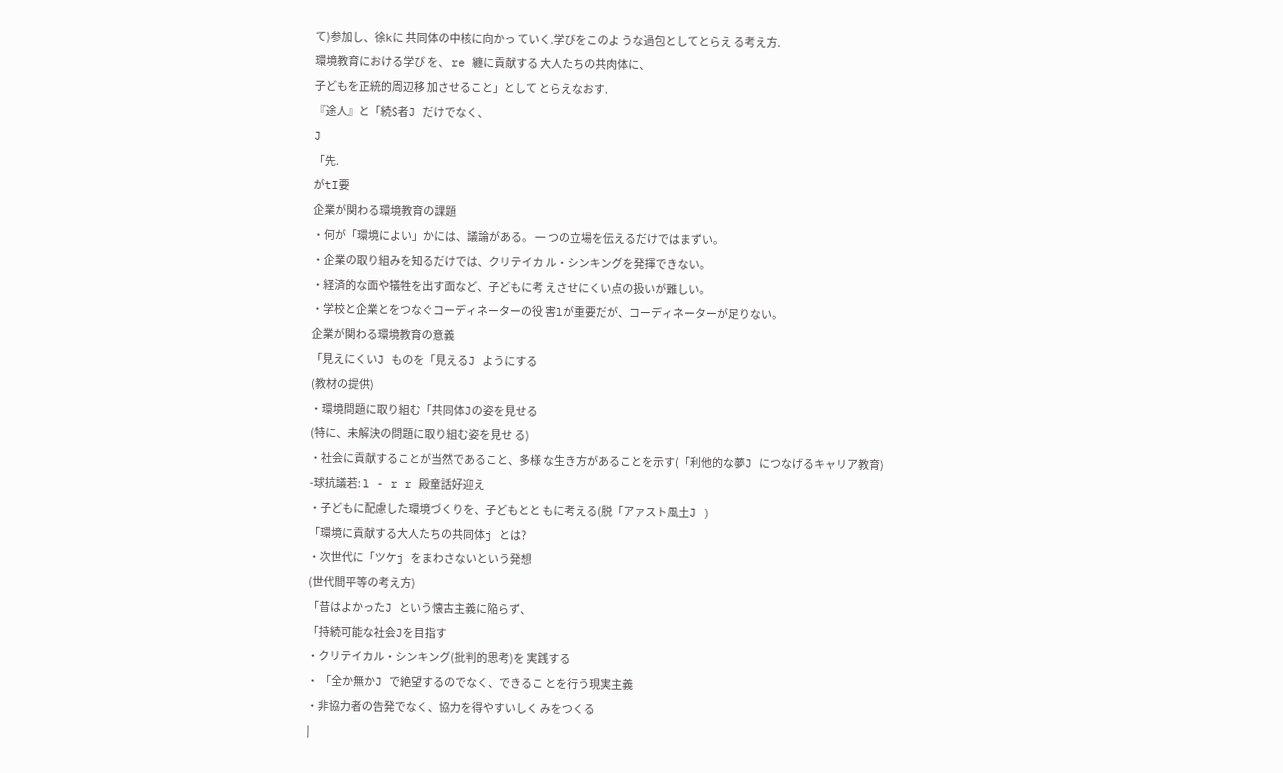て)参加し、徐kに 共同体の中核に向かっ ていく.学びをこのよ うな過包としてとらえ る考え方.
環境教育における学び を、 re 纏に貢献する 大人たちの共肉体に、
子どもを正統的周辺移 加させること」として とらえなおす.
『途人』と「続$者J だけでなく、
J
「先.
がtI要
企業が関わる環境教育の課題
・何が「環境によい」かには、議論がある。 一 つの立場を伝えるだけではまずい。
・企業の取り組みを知るだけでは、クリテイカ ル・シンキングを発揮できない。
・経済的な面や犠牲を出す面など、子どもに考 えさせにくい点の扱いが難しい。
・学校と企業とをつなぐコーディネーターの役 害lが重要だが、コーディネーターが足りない。
企業が関わる環境教育の意義
「見えにくいJ ものを「見えるJ ようにする
(教材の提供)
・環境問題に取り組む「共同体Jの姿を見せる
(特に、未解決の問題に取り組む姿を見せ る)
・社会に貢献することが当然であること、多様 な生き方があることを示す(「利他的な夢J につなげるキャリア教育)
-球抗議若: l - r r 殿童話好迎え
・子どもに配慮した環境づくりを、子どもとと もに考える(脱「アァスト風土J )
「環境に貢献する大人たちの共同体j とは?
・次世代に「ツケj をまわさないという発想
(世代間平等の考え方)
「昔はよかったJ という懐古主義に陥らず、
「持続可能な社会Jを目指す
・クリテイカル・シンキング(批判的思考)を 実践する
・ 「全か無かJ で絶望するのでなく、できるこ とを行う現実主義
・非協力者の告発でなく、協力を得やすいしく みをつくる
|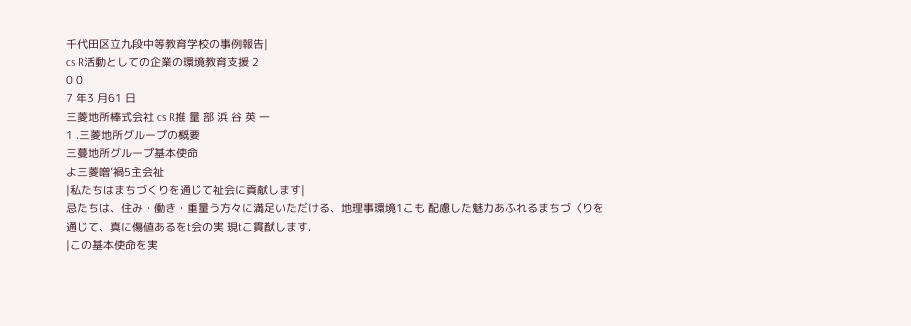千代田区立九段中等教育学校の事例報告|
cs R活動としての企業の環境教育支援 2
0 0
7 年3 月61 日
三菱地所棒式会社 cs R推 量 部 浜 谷 英 一
1 .三菱地所グループの概要
三蔓地所グループ基本使命
よ三菱噌’禍5主会祉
|私たちはまちづくりを通じて祉会に貢献します|
忌たちは、住み・働き・重量う方々に満足いただける、地理事環境1こも 配慮した魅力あふれるまちづ〈りを通じて、真に傷値あるをt会の実 現tこ貫猷します.
|この基本使命を実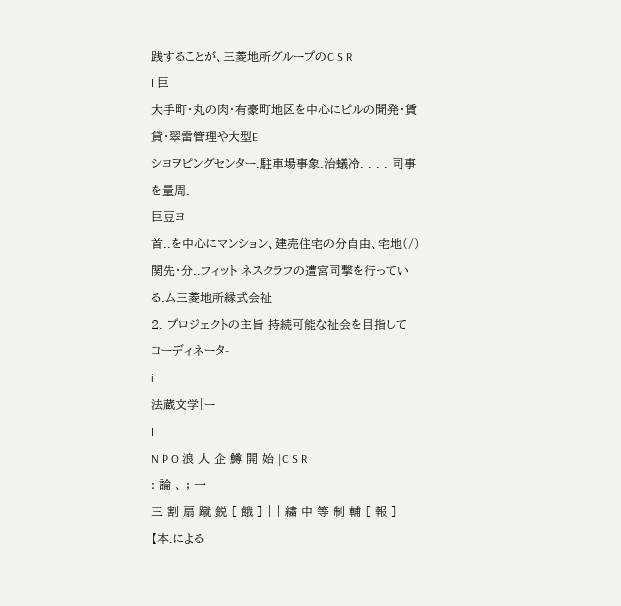践することが、三菱地所グループのC S R
I 巨
大手町・丸の肉・有豪町地区を中心にピルの聞発・賃貸・翠雷管理や大型E
シヨヲピングセンター.駐車場事象.治蟻冷. . . . 司事を量周.
巨豆ヨ
首..を中心にマンション、建売住宅の分自由、宅地(/)関先・分..フィット ネスクラフの遭宮司撃を行っている.ム三菱地所縁式会祉
2. プロジェクトの主旨 持続可能な祉会を目指して
コーディネータ-
i
法蔵文学|ー
I
N P O 浪 人 企 鱒 開 始 |C S R
: 論 、 ; 一
三 割 扇 蹴 鋭 [ 餓 ] | | 繍 中 等 制 輔 [ 報 ]
【本.による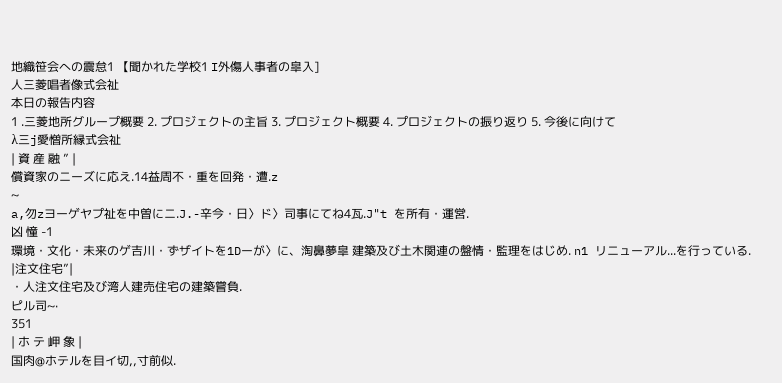地織笹会への震怠1 【聞かれた学校1 I外傷人事者の皐入]
人三菱唱者像式会祉
本日の報告内容
1 .三菱地所グループ概要 2. プロジェクトの主旨 3. プロジェクト概要 4. プロジェクトの振り返り 5. 今後に向けて
λ三j愛憎所縁式会祉
| 資 産 融 ” |
償資家のニーズに応え.14益周不・重を回発・遭.z
~
a,勿zヨーゲヤプ祉を中曽にニ.J.-辛今・日〉ド〉司事にてね4瓦.J"t を所有・運営.
凶 憧 -1
環境・文化・未来のゲ吉川・ずザイトを1Dーが〉に、淘鼻夢皐 建築及び土木関連の盤情・監理をはじめ. n1 リニューアル...を行っている.
|注文住宅”|
・人注文住宅及び湾人建売住宅の建築嘗負.
ピル司~·
351
| ホ テ 岬 象 |
国肉@ホテルを目イ切,,寸前似.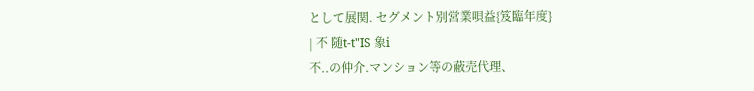として展関. セグメント別営業唄益{笈臨年度}
| 不 随t-t"IS 象i
不..の仲介.マンション等の蔽売代理、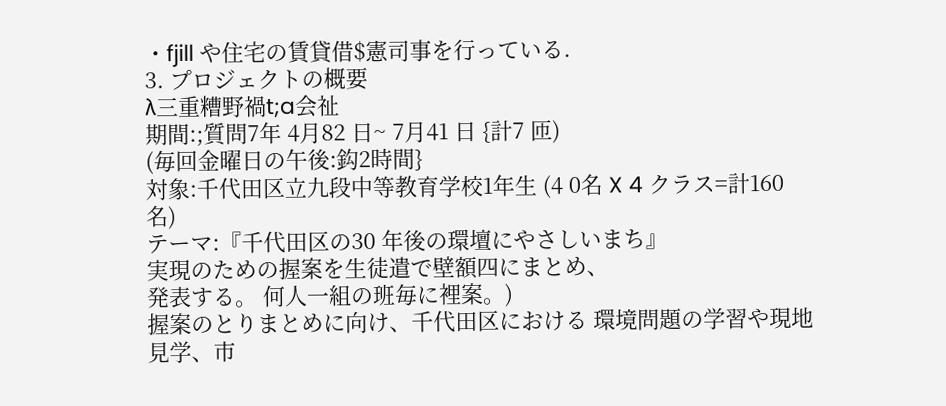・fjill や住宅の賃貸借$憲司事を行っている.
3. プロジェクトの概要
λ三重糟野禍t;a会祉
期間:;質問7年 4月82 日~ 7月41 日 {計7 匝)
(毎回金曜日の午後:鈎2時間}
対象:千代田区立九段中等教育学校1年生 (4 0名 X 4 クラス=計160 名)
テーマ:『千代田区の30 年後の環壇にやさしいまち』
実現のための握案を生徒遣で壁額四にまとめ、
発表する。 何人一組の班毎に裡案。)
握案のとりまとめに向け、千代田区における 環境問題の学習や現地見学、市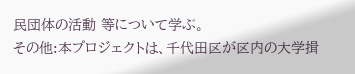民団体の活動 等について学ぶ。
その他:本プロジェクトは、千代田区が区内の大学揖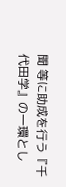聞 等に助成を行う『千代田学』の一環とし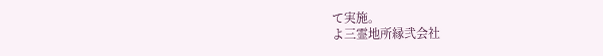て実施。
よ三霊地所縁弐会社